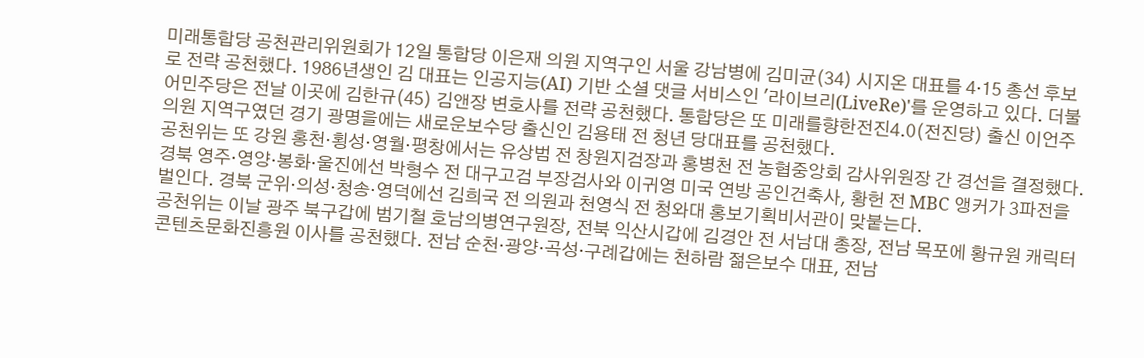미래통합당 공천관리위원회가 12일 통합당 이은재 의원 지역구인 서울 강남병에 김미균(34) 시지온 대표를 4·15 총선 후보로 전략 공천했다. 1986년생인 김 대표는 인공지능(AI) 기반 소셜 댓글 서비스인 '라이브리(LiveRe)'를 운영하고 있다. 더불어민주당은 전날 이곳에 김한규(45) 김앤장 변호사를 전략 공천했다. 통합당은 또 미래를향한전진4.0(전진당) 출신 이언주 의원 지역구였던 경기 광명을에는 새로운보수당 출신인 김용태 전 청년 당대표를 공천했다.
공천위는 또 강원 홍천·횡성·영월·평창에서는 유상범 전 창원지검장과 홍병천 전 농협중앙회 감사위원장 간 경선을 결정했다. 경북 영주·영양·봉화·울진에선 박형수 전 대구고검 부장검사와 이귀영 미국 연방 공인건축사, 황헌 전 MBC 앵커가 3파전을 벌인다. 경북 군위·의성·청송·영덕에선 김희국 전 의원과 천영식 전 청와대 홍보기획비서관이 맞붙는다.
공천위는 이날 광주 북구갑에 범기철 호남의병연구원장, 전북 익산시갑에 김경안 전 서남대 총장, 전남 목포에 황규원 캐릭터콘텐츠문화진흥원 이사를 공천했다. 전남 순천·광양·곡성·구례갑에는 천하람 젊은보수 대표, 전남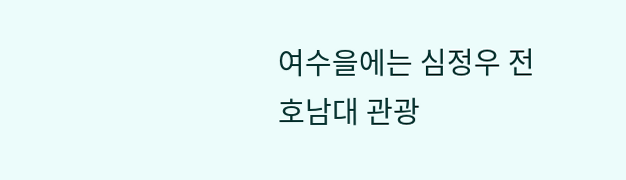여수을에는 심정우 전 호남대 관광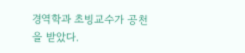경역학과 초빙교수가 공천을 받았다.